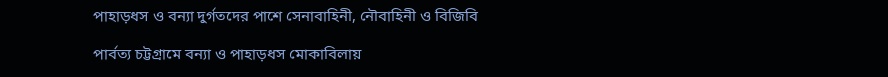পাহাড়ধস ও বন্যা দুর্গতদের পাশে সেনাবাহিনী, নৌবাহিনী ও বিজিবি

পার্বত্য চট্টগ্রামে বন্যা ও পাহাড়ধস মোকাবিলায়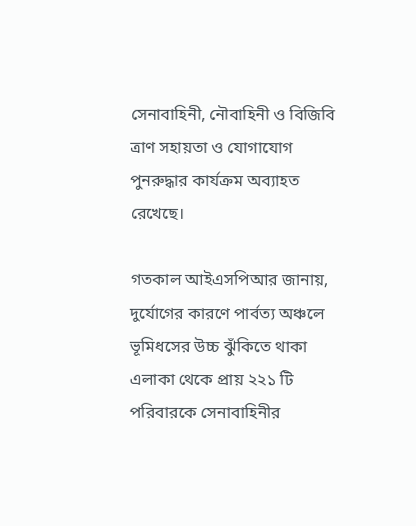সেনাবাহিনী, নৌবাহিনী ও বিজিবি ত্রাণ সহায়তা ও যোগাযোগ পুনরুদ্ধার কার্যক্রম অব্যাহত রেখেছে।

গতকাল আইএসপিআর জানায়, দুর্যোগের কারণে পার্বত্য অঞ্চলে ভূমিধসের উচ্চ ঝুঁকিতে থাকা এলাকা থেকে প্রায় ২২১ টি পরিবারকে সেনাবাহিনীর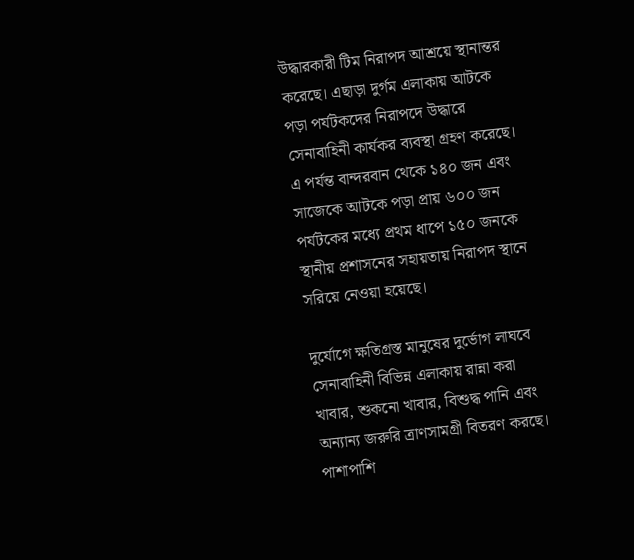উদ্ধারকারী টিম নিরাপদ আশ্রয়ে স্থানান্তর করেছে। এছাড়া দুর্গম এলাকায় আটকে পড়া পর্যটকদের নিরাপদে উদ্ধারে সেনাবাহিনী কার্যকর ব্যবস্থা গ্রহণ করেছে। এ পর্যন্ত বান্দরবান থেকে ১৪০ জন এবং সাজেকে আটকে পড়া প্রায় ৬০০ জন পর্যটকের মধ্যে প্রথম ধাপে ১৫০ জনকে স্থানীয় প্রশাসনের সহায়তায় নিরাপদ স্থানে সরিয়ে নেওয়া হয়েছে।

দুর্যোগে ক্ষতিগ্রস্ত মানুষের দুর্ভোগ লাঘবে সেনাবাহিনী বিভিন্ন এলাকায় রান্না করা খাবার, শুকনো খাবার, বিশুদ্ধ পানি এবং অন্যান্য জরুরি ত্রাণসামগ্রী বিতরণ করছে। পাশাপাশি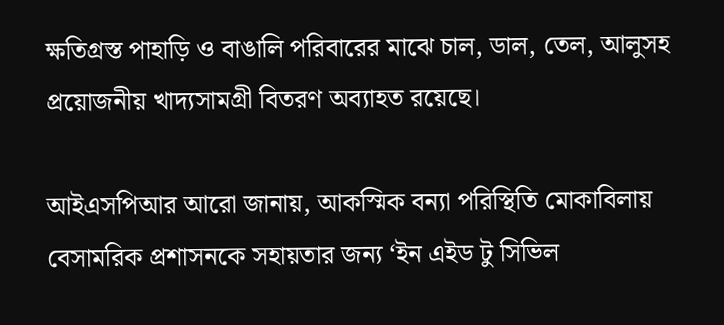ক্ষতিগ্রস্ত পাহাড়ি ও বাঙালি পরিবারের মাঝে চাল, ডাল, তেল, আলুসহ প্রয়োজনীয় খাদ্যসামগ্রী বিতরণ অব্যাহত রয়েছে।

আইএসপিআর আরো জানায়, আকস্মিক বন্যা পরিস্থিতি মোকাবিলায় বেসামরিক প্রশাসনকে সহায়তার জন্য ‘ইন এইড টু সিভিল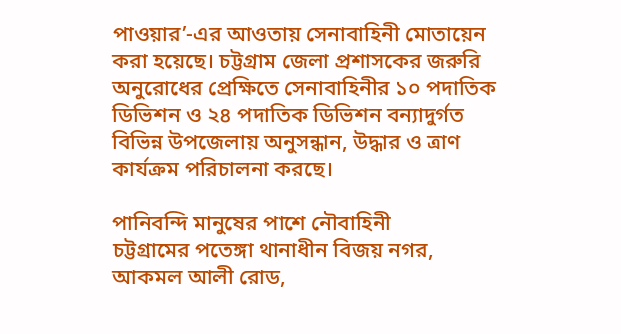পাওয়ার’-এর আওতায় সেনাবাহিনী মোতায়েন করা হয়েছে। চট্টগ্রাম জেলা প্রশাসকের জরুরি অনুরোধের প্রেক্ষিতে সেনাবাহিনীর ১০ পদাতিক ডিভিশন ও ২৪ পদাতিক ডিভিশন বন্যাদুর্গত বিভিন্ন উপজেলায় অনুসন্ধান, উদ্ধার ও ত্রাণ কার্যক্রম পরিচালনা করছে।

পানিবন্দি মানুষের পাশে নৌবাহিনী
চট্টগ্রামের পতেঙ্গা থানাধীন বিজয় নগর, আকমল আলী রোড,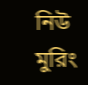নিউ মুরিং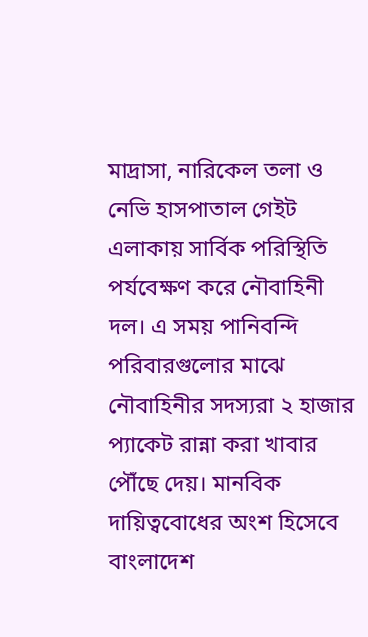মাদ্রাসা, নারিকেল তলা ও নেভি হাসপাতাল গেইট এলাকায় সার্বিক পরিস্থিতি পর্যবেক্ষণ করে নৌবাহিনী দল। এ সময় পানিবন্দি পরিবারগুলোর মাঝে নৌবাহিনীর সদস্যরা ২ হাজার প্যাকেট রান্না করা খাবার পৌঁছে দেয়। মানবিক দায়িত্ববোধের অংশ হিসেবে বাংলাদেশ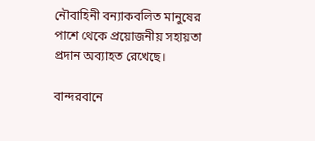নৌবাহিনী বন্যাকবলিত মানুষের পাশে থেকে প্রয়োজনীয় সহায়তা প্রদান অব্যাহত রেখেছে।

বান্দরবানে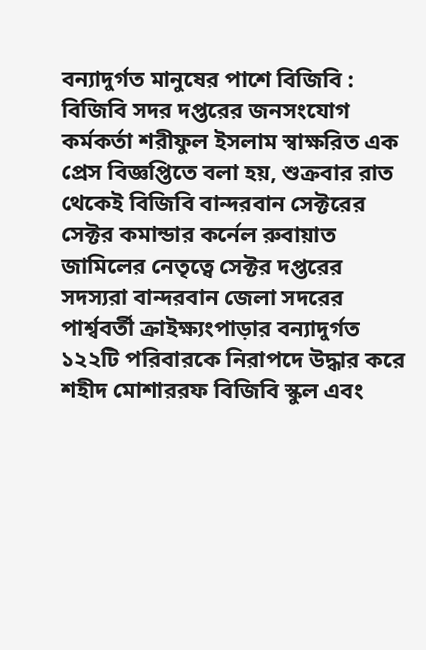বন্যাদুর্গত মানুষের পাশে বিজিবি :
বিজিবি সদর দপ্তরের জনসংযোগ কর্মকর্তা শরীফুল ইসলাম স্বাক্ষরিত এক প্রেস বিজ্ঞপ্তিতে বলা হয়, শুক্রবার রাত থেকেই বিজিবি বান্দরবান সেক্টরের সেক্টর কমান্ডার কর্নেল রুবায়াত জামিলের নেতৃত্বে সেক্টর দপ্তরের সদস্যরা বান্দরবান জেলা সদরের পার্শ্ববর্তী ক্রাইক্ষ্যংপাড়ার বন্যাদুর্গত ১২২টি পরিবারকে নিরাপদে উদ্ধার করে শহীদ মোশাররফ বিজিবি স্কুল এবং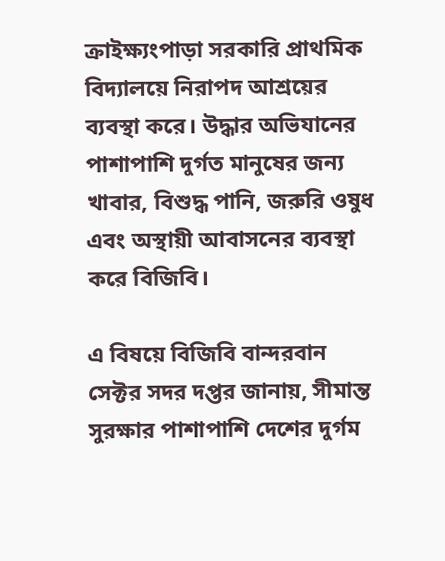ক্রাইক্ষ্যংপাড়া সরকারি প্রাথমিক বিদ্যালয়ে নিরাপদ আশ্রয়ের ব্যবস্থা করে। উদ্ধার অভিযানের পাশাপাশি দুর্গত মানুষের জন্য খাবার, বিশুদ্ধ পানি, জরুরি ওষুধ এবং অস্থায়ী আবাসনের ব্যবস্থা করে বিজিবি।

এ বিষয়ে বিজিবি বান্দরবান সেক্টর সদর দপ্তর জানায়, সীমান্ত সুরক্ষার পাশাপাশি দেশের দুর্গম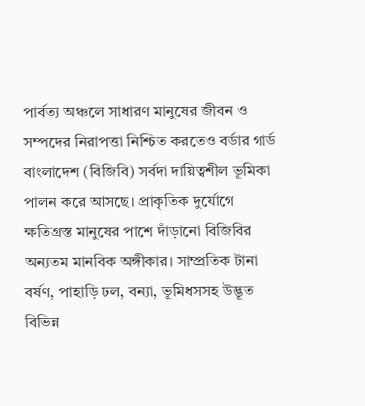পার্বত্য অঞ্চলে সাধারণ মানুষের জীবন ও সম্পদের নিরাপত্তা নিশ্চিত করতেও বর্ডার গার্ড বাংলাদেশ (বিজিবি) সর্বদা দায়িত্বশীল ভূমিকা পালন করে আসছে। প্রাকৃতিক দুর্যোগে ক্ষতিগ্রস্ত মানুষের পাশে দাঁড়ানো বিজিবির অন্যতম মানবিক অঙ্গীকার। সাম্প্রতিক টানা বর্ষণ, পাহাড়ি ঢল, বন্যা, ভূমিধসসহ উদ্ভূত বিভিন্ন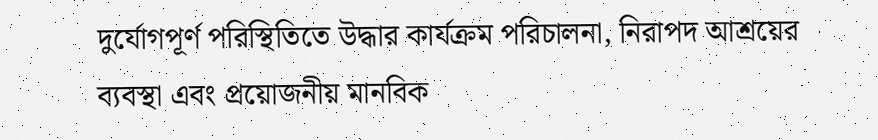দুর্যোগপূর্ণ পরিস্থিতিতে উদ্ধার কার্যক্রম পরিচালনা, নিরাপদ আশ্রয়ের ব্যবস্থা এবং প্রয়োজনীয় মানবিক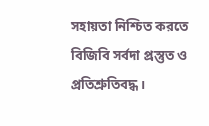সহায়তা নিশ্চিত করতে বিজিবি সর্বদা প্রস্তুত ও প্রতিশ্রুতিবদ্ধ।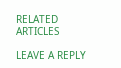RELATED ARTICLES

LEAVE A REPLY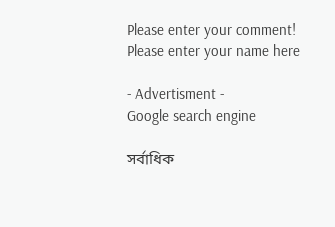Please enter your comment!
Please enter your name here

- Advertisment -
Google search engine

সর্বাধিক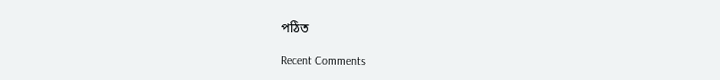পঠিত

Recent Comments